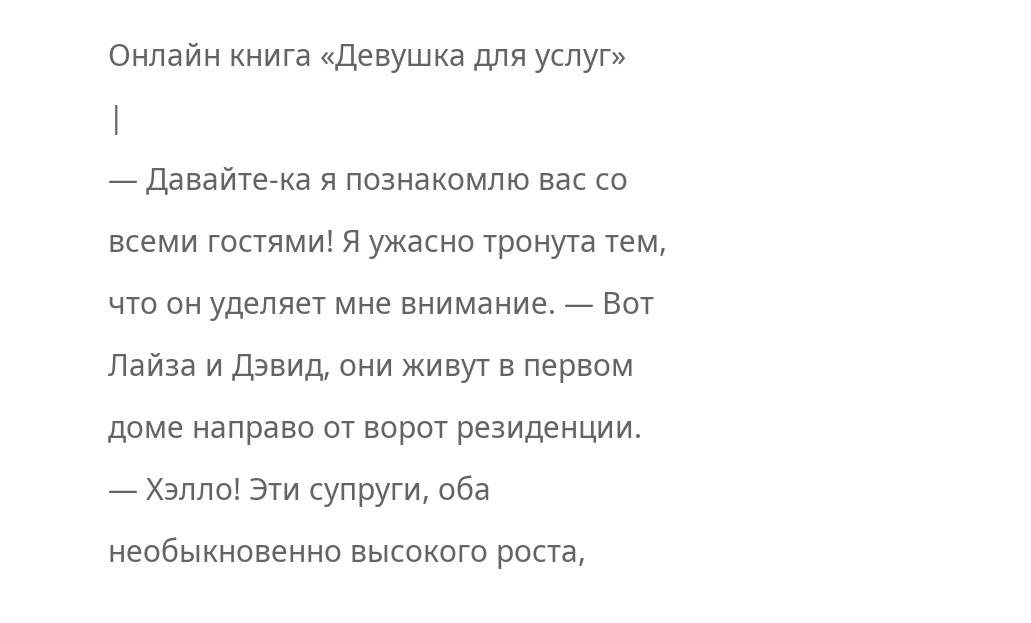Онлайн книга «Девушка для услуг»
|
— Давайте-ка я познакомлю вас со всеми гостями! Я ужасно тронута тем, что он уделяет мне внимание. — Вот Лайза и Дэвид, они живут в первом доме направо от ворот резиденции. — Хэлло! Эти супруги, оба необыкновенно высокого роста,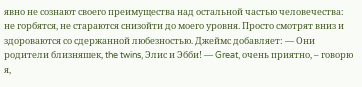явно не сознают своего преимущества над остальной частью человечества: не горбятся, не стараются снизойти до моего уровня. Просто смотрят вниз и здороваются со сдержанной любезностью. Джеймс добавляет: — Они родители близняшек, the twins, Элис и Эбби! — Great, очень приятно, – говорю я,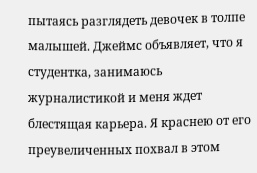пытаясь разглядеть девочек в толпе малышей. Джеймс объявляет, что я студентка, занимаюсь журналистикой и меня ждет блестящая карьера. Я краснею от его преувеличенных похвал в этом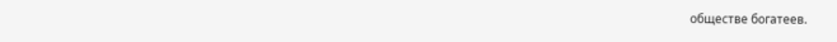обществе богатеев.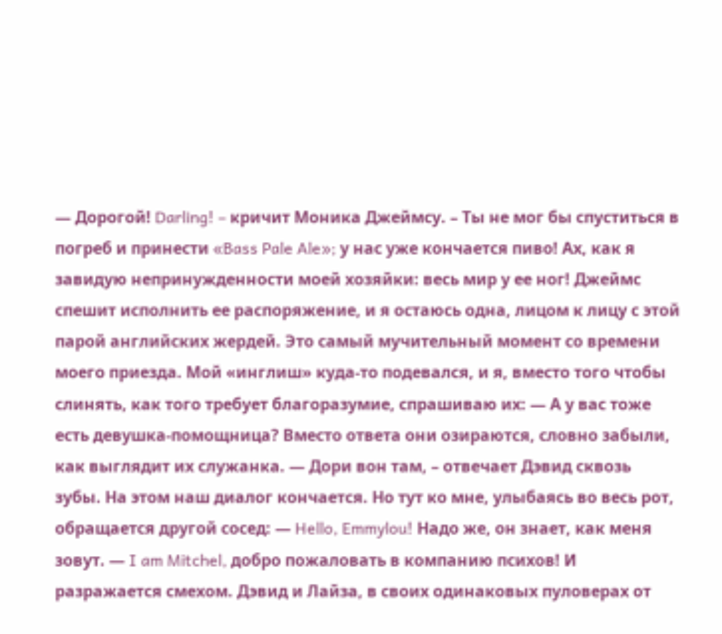— Дорогой! Darling! – кричит Моника Джеймсу. – Ты не мог бы спуститься в погреб и принести «Bass Pale Ale»; у нас уже кончается пиво! Ах, как я завидую непринужденности моей хозяйки: весь мир у ее ног! Джеймс спешит исполнить ее распоряжение, и я остаюсь одна, лицом к лицу с этой парой английских жердей. Это самый мучительный момент со времени моего приезда. Мой «инглиш» куда-то подевался, и я, вместо того чтобы слинять, как того требует благоразумие, спрашиваю их: — А у вас тоже есть девушка-помощница? Вместо ответа они озираются, словно забыли, как выглядит их служанка. — Дори вон там, – отвечает Дэвид сквозь зубы. На этом наш диалог кончается. Но тут ко мне, улыбаясь во весь рот, обращается другой сосед: — Hello, Emmylou! Надо же, он знает, как меня зовут. — I am Mitchel, добро пожаловать в компанию психов! И разражается смехом. Дэвид и Лайза, в своих одинаковых пуловерах от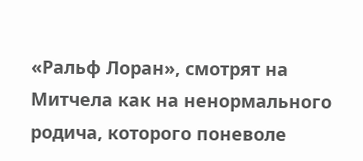«Ральф Лоран», смотрят на Митчела как на ненормального родича, которого поневоле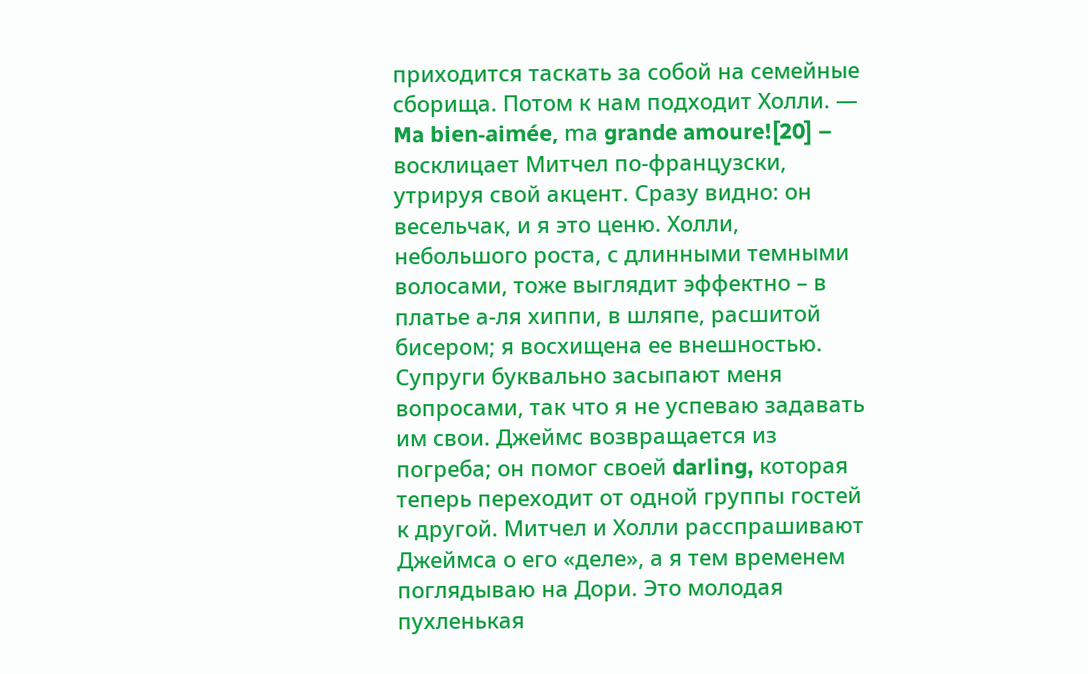приходится таскать за собой на семейные сборища. Потом к нам подходит Холли. — Ma bien-aimée, mа grande amoure![20] – восклицает Митчел по-французски, утрируя свой акцент. Сразу видно: он весельчак, и я это ценю. Холли, небольшого роста, с длинными темными волосами, тоже выглядит эффектно – в платье а-ля хиппи, в шляпе, расшитой бисером; я восхищена ее внешностью. Супруги буквально засыпают меня вопросами, так что я не успеваю задавать им свои. Джеймс возвращается из погреба; он помог своей darling, которая теперь переходит от одной группы гостей к другой. Митчел и Холли расспрашивают Джеймса о его «деле», а я тем временем поглядываю на Дори. Это молодая пухленькая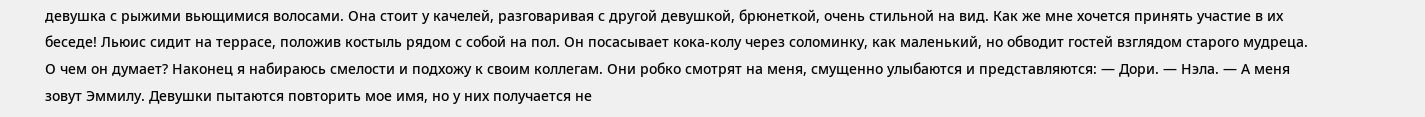девушка с рыжими вьющимися волосами. Она стоит у качелей, разговаривая с другой девушкой, брюнеткой, очень стильной на вид. Как же мне хочется принять участие в их беседе! Льюис сидит на террасе, положив костыль рядом с собой на пол. Он посасывает кока-колу через соломинку, как маленький, но обводит гостей взглядом старого мудреца. О чем он думает? Наконец я набираюсь смелости и подхожу к своим коллегам. Они робко смотрят на меня, смущенно улыбаются и представляются: — Дори. — Нэла. — А меня зовут Эммилу. Девушки пытаются повторить мое имя, но у них получается не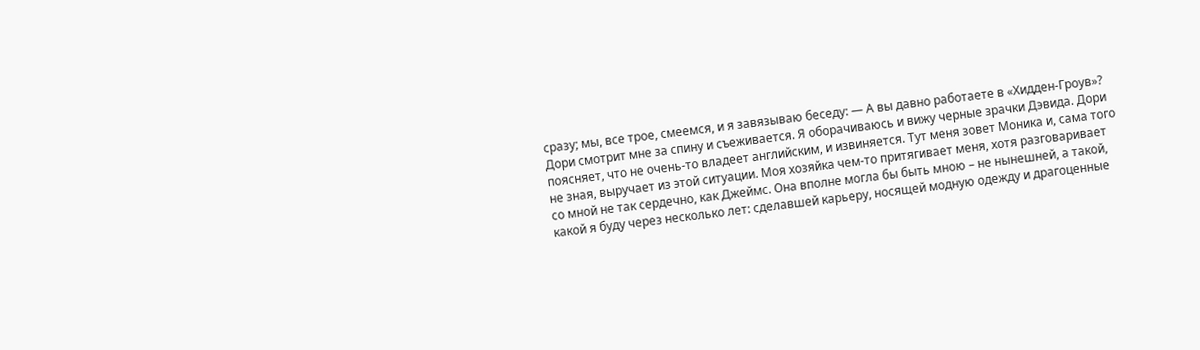сразу; мы, все трое, смеемся, и я завязываю беседу: — А вы давно работаете в «Хидден-Гроув»? Дори смотрит мне за спину и съеживается. Я оборачиваюсь и вижу черные зрачки Дэвида. Дори поясняет, что не очень-то владеет английским, и извиняется. Тут меня зовет Моника и, сама того не зная, выручает из этой ситуации. Моя хозяйка чем-то притягивает меня, хотя разговаривает со мной не так сердечно, как Джеймс. Она вполне могла бы быть мною – не нынешней, а такой, какой я буду через несколько лет: сделавшей карьеру, носящей модную одежду и драгоценные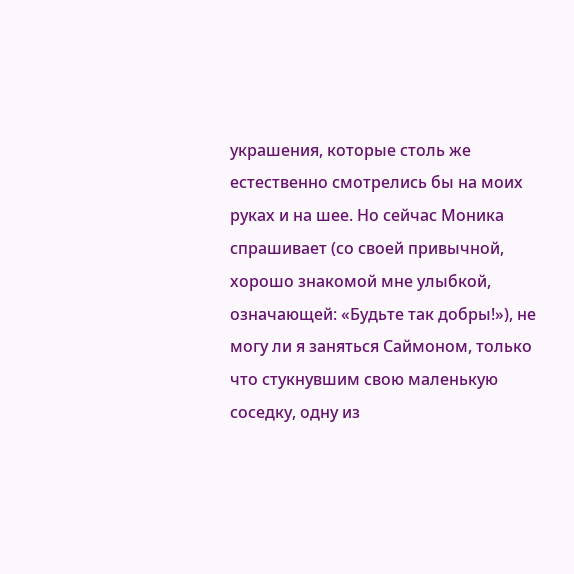украшения, которые столь же естественно смотрелись бы на моих руках и на шее. Но сейчас Моника спрашивает (со своей привычной, хорошо знакомой мне улыбкой, означающей: «Будьте так добры!»), не могу ли я заняться Саймоном, только что стукнувшим свою маленькую соседку, одну из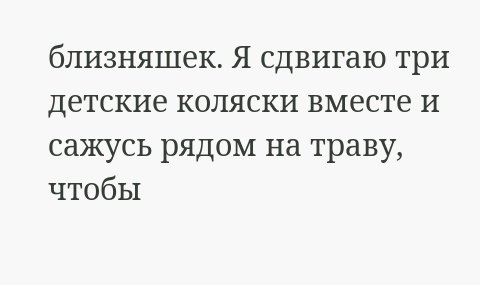близняшек. Я сдвигаю три детские коляски вместе и сажусь рядом на траву, чтобы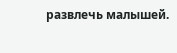развлечь малышей.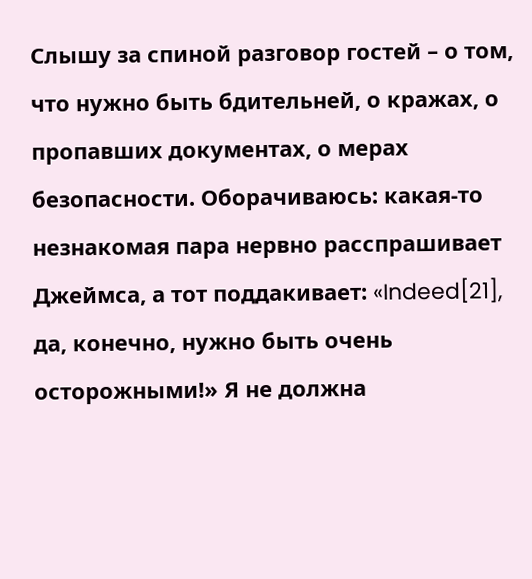Слышу за спиной разговор гостей – о том, что нужно быть бдительней, о кражах, о пропавших документах, о мерах безопасности. Оборачиваюсь: какая-то незнакомая пара нервно расспрашивает Джеймса, а тот поддакивает: «Indeed[21], да, конечно, нужно быть очень осторожными!» Я не должна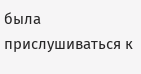была прислушиваться к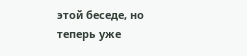этой беседе, но теперь уже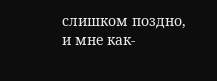слишком поздно, и мне как-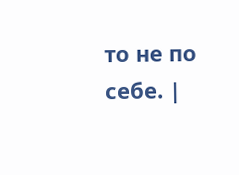то не по себе. |